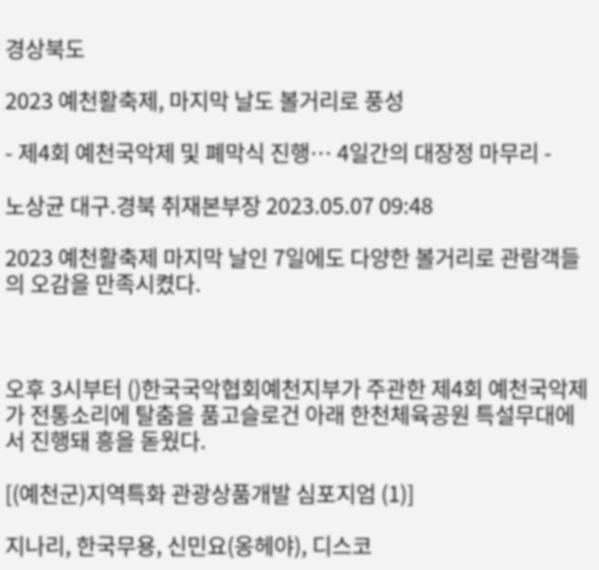경상북도

2023 예천활축제, 마지막 날도 볼거리로 풍성

- 제4회 예천국악제 및 폐막식 진행… 4일간의 대장정 마무리 -

노상균 대구.경북 취재본부장 2023.05.07 09:48

2023 예천활축제 마지막 날인 7일에도 다양한 볼거리로 관람객들의 오감을 만족시켰다.



오후 3시부터 ()한국국악협회예천지부가 주관한 제4회 예천국악제가 전통소리에 탈춤을 품고슬로건 아래 한천체육공원 특설무대에서 진행돼 흥을 돋웠다.

[(예천군)지역특화 관광상품개발 심포지엄 (1)]

지나리, 한국무용, 신민요(옹헤야), 디스코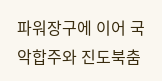파워장구에 이어 국악합주와 진도북춤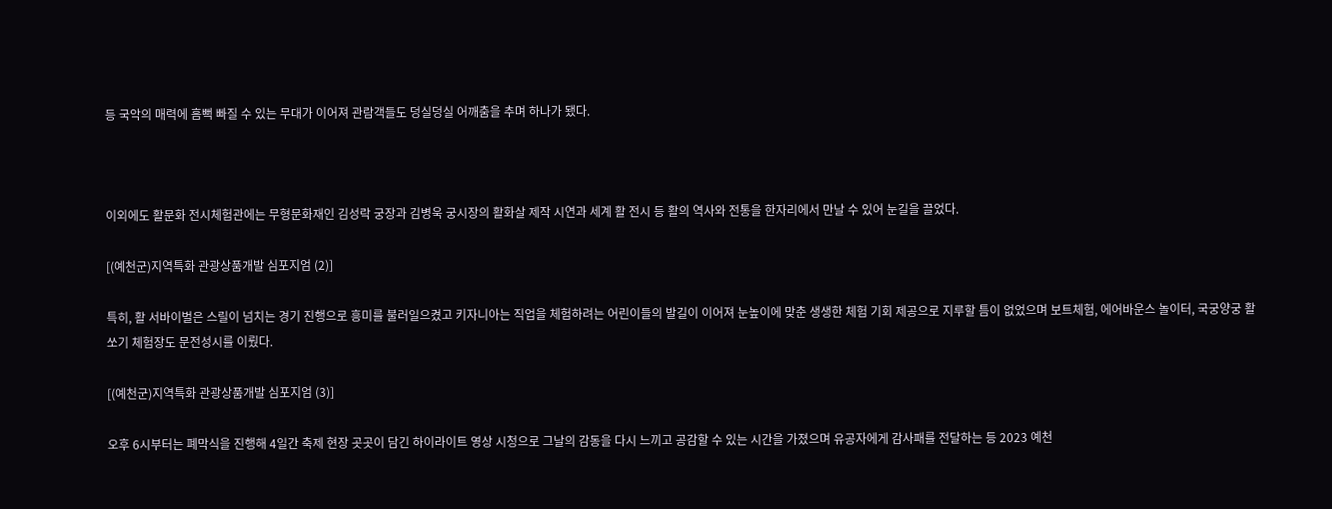등 국악의 매력에 흠뻑 빠질 수 있는 무대가 이어져 관람객들도 덩실덩실 어깨춤을 추며 하나가 됐다.



이외에도 활문화 전시체험관에는 무형문화재인 김성락 궁장과 김병욱 궁시장의 활화살 제작 시연과 세계 활 전시 등 활의 역사와 전통을 한자리에서 만날 수 있어 눈길을 끌었다.

[(예천군)지역특화 관광상품개발 심포지엄 (2)]

특히, 활 서바이벌은 스릴이 넘치는 경기 진행으로 흥미를 불러일으켰고 키자니아는 직업을 체험하려는 어린이들의 발길이 이어져 눈높이에 맞춘 생생한 체험 기회 제공으로 지루할 틈이 없었으며 보트체험, 에어바운스 놀이터, 국궁양궁 활쏘기 체험장도 문전성시를 이뤘다.

[(예천군)지역특화 관광상품개발 심포지엄 (3)]

오후 6시부터는 폐막식을 진행해 4일간 축제 현장 곳곳이 담긴 하이라이트 영상 시청으로 그날의 감동을 다시 느끼고 공감할 수 있는 시간을 가졌으며 유공자에게 감사패를 전달하는 등 2023 예천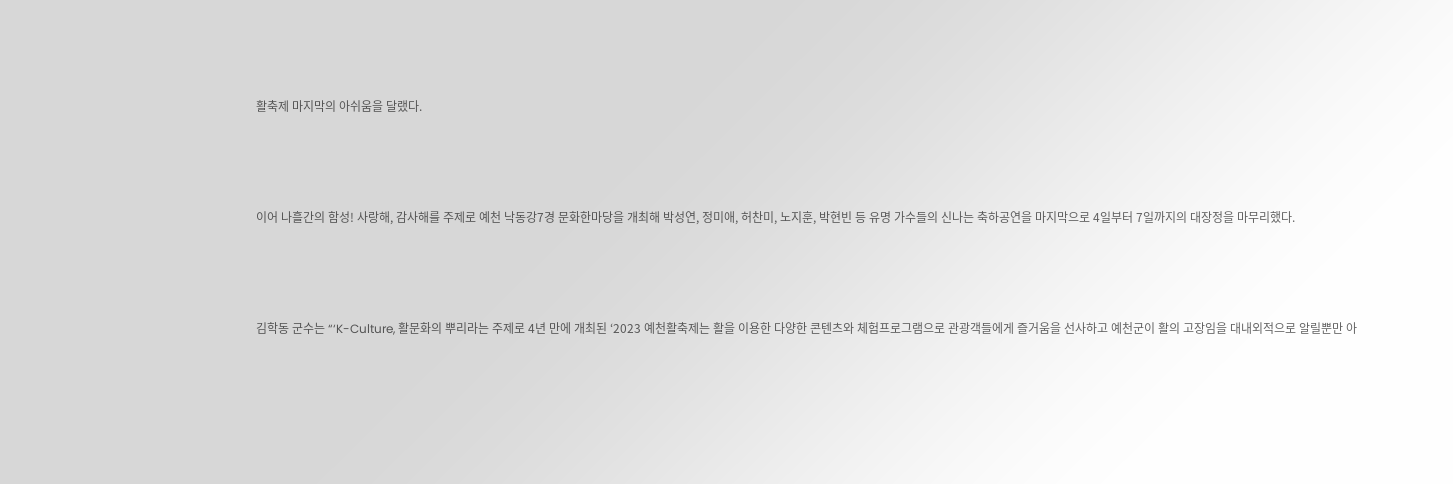활축제 마지막의 아쉬움을 달랬다.



이어 나흘간의 함성! 사랑해, 감사해를 주제로 예천 낙동강7경 문화한마당을 개최해 박성연, 정미애, 허찬미, 노지훈, 박현빈 등 유명 가수들의 신나는 축하공연을 마지막으로 4일부터 7일까지의 대장정을 마무리했다.



김학동 군수는 “‘K-Culture, 활문화의 뿌리라는 주제로 4년 만에 개최된 ‘2023 예천활축제는 활을 이용한 다양한 콘텐츠와 체험프로그램으로 관광객들에게 즐거움을 선사하고 예천군이 활의 고장임을 대내외적으로 알릴뿐만 아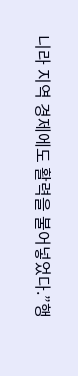니라 지역 경제에도 활력을 불어넣었다.”행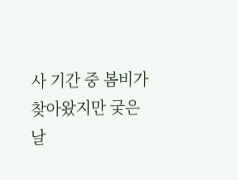사 기간 중 봄비가 찾아왔지만 궂은 날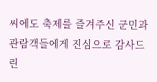씨에도 축제를 즐겨주신 군민과 관람객들에게 진심으로 감사드린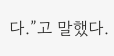다.”고 말했다.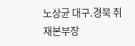노상균 대구.경북 취재본부장